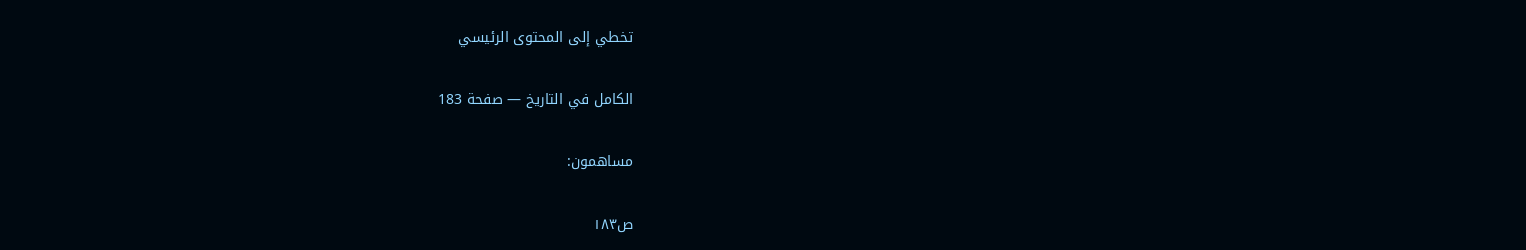تخطي إلى المحتوى الرئيسي

الكامل في التاريخ — صفحة 183

مساهمون:

ص١٨٣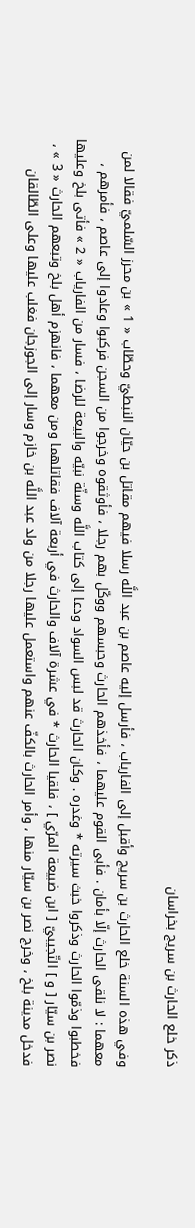ذكر خلع الحارث بن سريج بخراسان

وفي هذه السنة خلع الحارث بن سريج وأقبل إلى الفارياب ، فأرسل إليه عاصم بن عبد اللَّه رسلا فيهم مقاتل بن حيّان النبطيّ وحطّاب « 1 » بن محرز السّلميّ فقالا لمن معهما : لا نلقى الحارث إلّا بأمان . فأبى القوم عليهما ، فأخذهم الحارث وحبسهم ووكّل بهم رجلا ، فأوثقوه وخرجوا من السجن فركبوا وعادوا إلى عاصم ، فأمرهم ، فخطبوا وذمّوا الحارث وذكروا خبث سيرته * وغدره . وكان الحارث قد لبس السواد ودعا إلى كتاب اللَّه وسنّة نبيّه والبيعة للرضا ، فسار من الفارياب « 2 » فأتى بلخ وعليها نصر بن سيّار [ و ] التّجيبيّ [ ابن ضبيعة المرّي ] ، فلقيا الحارث * في عشرة آلاف والحارث في أربعة آلاف فقاتلهما ومن معهما ، فانهزم أهل بلخ وتبعهم الحارث « 3 » ، فدخل مدينة بلخ ، وخرج نصر بن سيّار منها ، وأمر الحارث بالكفّ عنهم واستعمل عليها رجلا من ولد عبد اللَّه بن خازم وسار إلى الجوزجان فغلب عليها وعلى الطّالقان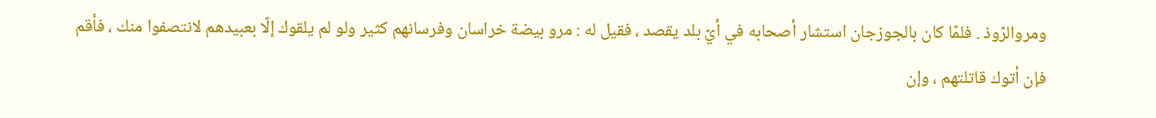ومروالرّوذ . فلمّا كان بالجوزجان استشار أصحابه في أيّ بلد يقصد ، فقيل له : مرو بيضة خراسان وفرسانهم كثير ولو لم يلقوك إلّا بعبيدهم لانتصفوا منك ، فأقم فإن أتوك قاتلتهم ، وإن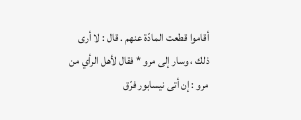أقاموا قطعت المادّة عنهم . قال : لا أرى ذلك ، وسار إلى مرو * فقال لأهل الرأي من مرو : إن أتى نيسابور فرّق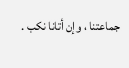جماعتنا ، وإن أتانا نكب .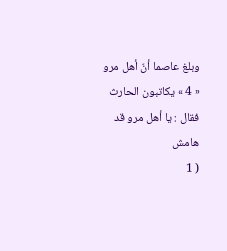وبلغ عاصما أنّ أهل مرو « 4 » يكاتبون الحارث فقال : يا أهل مرو قد
هامش
( 1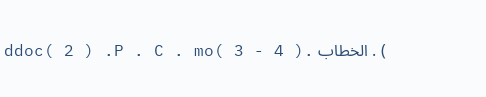) . الخطاب .ddoc( 2 ) .P . C . mo( 3 - 4 )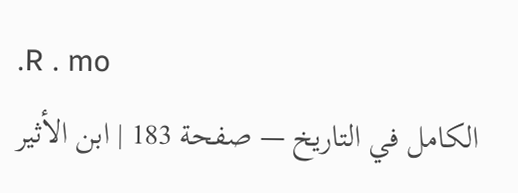.R . mo
الكامل في التاريخ — صفحة 183 | ابن الأثير